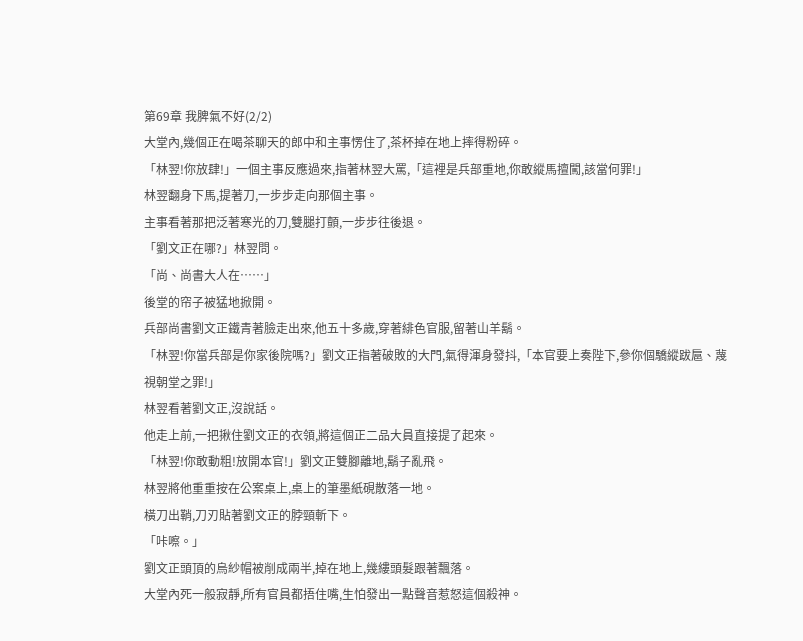第69章 我脾氣不好(2/2)
大堂內,幾個正在喝茶聊天的郎中和主事愣住了,茶杯掉在地上摔得粉碎。
「林翌!你放肆!」一個主事反應過來,指著林翌大罵,「這裡是兵部重地,你敢縱馬擅闖,該當何罪!」
林翌翻身下馬,提著刀,一步步走向那個主事。
主事看著那把泛著寒光的刀,雙腿打顫,一步步往後退。
「劉文正在哪?」林翌問。
「尚、尚書大人在……」
後堂的帘子被猛地掀開。
兵部尚書劉文正鐵青著臉走出來,他五十多歲,穿著緋色官服,留著山羊鬍。
「林翌!你當兵部是你家後院嗎?」劉文正指著破敗的大門,氣得渾身發抖,「本官要上奏陛下,參你個驕縱跋扈、蔑視朝堂之罪!」
林翌看著劉文正,沒說話。
他走上前,一把揪住劉文正的衣領,將這個正二品大員直接提了起來。
「林翌!你敢動粗!放開本官!」劉文正雙腳離地,鬍子亂飛。
林翌將他重重按在公案桌上,桌上的筆墨紙硯散落一地。
橫刀出鞘,刀刃貼著劉文正的脖頸斬下。
「咔嚓。」
劉文正頭頂的烏紗帽被削成兩半,掉在地上,幾縷頭髮跟著飄落。
大堂內死一般寂靜,所有官員都捂住嘴,生怕發出一點聲音惹怒這個殺神。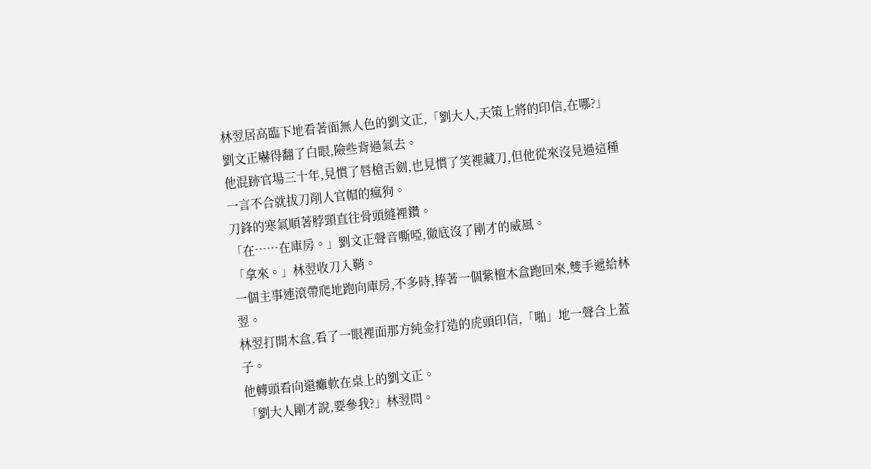林翌居高臨下地看著面無人色的劉文正,「劉大人,天策上將的印信,在哪?」
劉文正嚇得翻了白眼,險些背過氣去。
他混跡官場三十年,見慣了唇槍舌劍,也見慣了笑裡藏刀,但他從來沒見過這種一言不合就拔刀削人官帽的瘋狗。
刀鋒的寒氣順著脖頸直往骨頭縫裡鑽。
「在……在庫房。」劉文正聲音嘶啞,徹底沒了剛才的威風。
「拿來。」林翌收刀入鞘。
一個主事連滾帶爬地跑向庫房,不多時,捧著一個紫檀木盒跑回來,雙手遞給林翌。
林翌打開木盒,看了一眼裡面那方純金打造的虎頭印信,「啪」地一聲合上蓋子。
他轉頭看向還癱軟在桌上的劉文正。
「劉大人剛才說,要參我?」林翌問。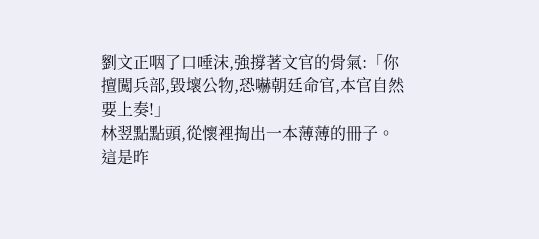劉文正咽了口唾沫,強撐著文官的骨氣:「你擅闖兵部,毀壞公物,恐嚇朝廷命官,本官自然要上奏!」
林翌點點頭,從懷裡掏出一本薄薄的冊子。
這是昨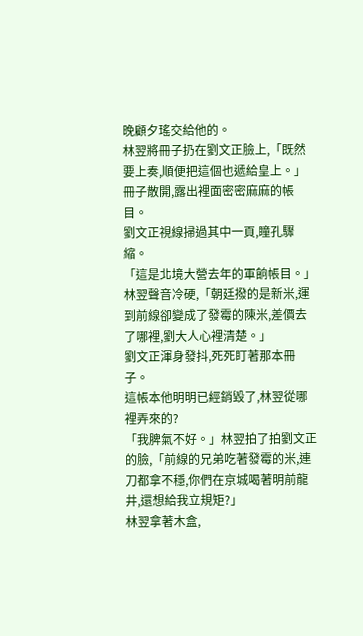晚顧夕瑤交給他的。
林翌將冊子扔在劉文正臉上,「既然要上奏,順便把這個也遞給皇上。」
冊子散開,露出裡面密密麻麻的帳目。
劉文正視線掃過其中一頁,瞳孔驟縮。
「這是北境大營去年的軍餉帳目。」林翌聲音冷硬,「朝廷撥的是新米,運到前線卻變成了發霉的陳米,差價去了哪裡,劉大人心裡清楚。」
劉文正渾身發抖,死死盯著那本冊子。
這帳本他明明已經銷毀了,林翌從哪裡弄來的?
「我脾氣不好。」林翌拍了拍劉文正的臉,「前線的兄弟吃著發霉的米,連刀都拿不穩,你們在京城喝著明前龍井,還想給我立規矩?」
林翌拿著木盒,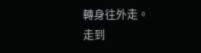轉身往外走。
走到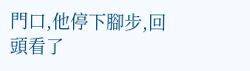門口,他停下腳步,回頭看了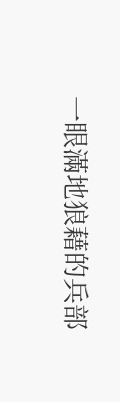一眼滿地狼藉的兵部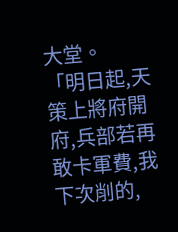大堂。
「明日起,天策上將府開府,兵部若再敢卡軍費,我下次削的,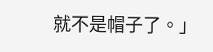就不是帽子了。」